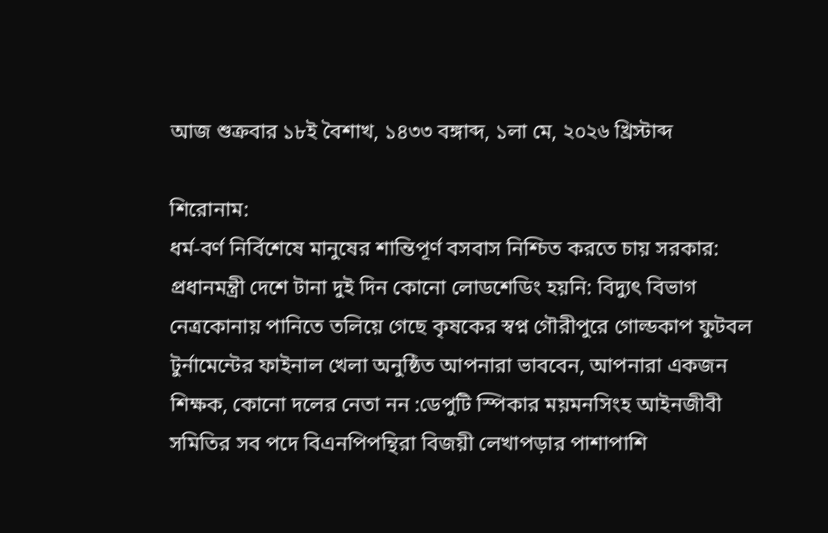আজ শুক্রবার ১৮ই বৈশাখ, ১৪৩৩ বঙ্গাব্দ, ১লা মে, ২০২৬ খ্রিস্টাব্দ

শিরোনাম:
ধর্ম-বর্ণ নির্বিশেষে মানুষের শান্তিপূর্ণ বসবাস নিশ্চিত করতে চায় সরকার: প্রধানমন্ত্রী দেশে টানা দুই দিন কোনো লোডশেডিং হয়নি: বিদ্যুৎ বিভাগ নেত্রকোনায় পানিতে তলিয়ে গেছে কৃষকের স্বপ্ন গৌরীপুরে গোল্ডকাপ ফুটবল টুর্নামেন্টের ফাইনাল খেলা অনুষ্ঠিত আপনারা ভাববেন, আপনারা একজন শিক্ষক, কোনো দলের নেতা নন :ডেপুটি স্পিকার ময়মনসিংহ আইনজীবী সমিতির সব পদে বিএনপিপন্থিরা বিজয়ী লেখাপড়ার পাশাপাশি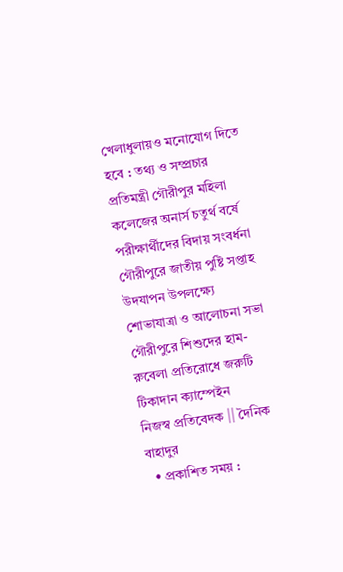খেলাধুলায়ও মনোযোগ দিতে হবে : তথ্য ও সম্প্রচার প্রতিমন্ত্রী গৌরীপুর মহিলা কলেজের অনার্স চতুর্থ বর্ষে পরীক্ষার্থীদের বিদায় সংবর্ধনা গৌরীপুরে জাতীয় পুষ্টি সপ্তাহ উদযাপন উপলক্ষ্যে শোভাযাত্রা ও আলোচনা সভা গৌরীপুরে শিশুদের হাম-রুবেলা প্রতিরোধে জরুটি টিকাদান ক্যাম্পেইন
নিজস্ব প্রতিবেদক || দৈনিক বাহাদুর
  • প্রকাশিত সময় :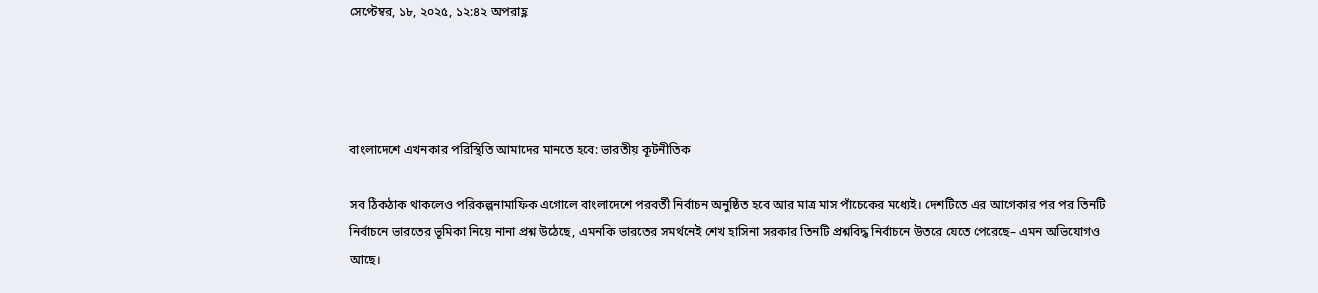সেপ্টেম্বর, ১৮, ২০২৫, ১২:৪২ অপরাহ্ণ




বাংলাদেশে এখনকার পরিস্থিতি আমাদের মানতে হবে: ভারতীয় কূটনীতিক

সব ঠিকঠাক থাকলেও পরিকল্পনামাফিক এগোলে বাংলাদেশে পরবর্তী নির্বাচন অনুষ্ঠিত হবে আর মাত্র মাস পাঁচেকের মধ্যেই। দেশটিতে এর আগেকার পর পর তিনটি নির্বাচনে ভারতের ভূমিকা নিয়ে নানা প্রশ্ন উঠেছে, এমনকি ভারতের সমর্থনেই শেখ হাসিনা সরকার তিনটি প্রশ্নবিদ্ধ নির্বাচনে উতরে যেতে পেরেছে– এমন অভিযোগও আছে।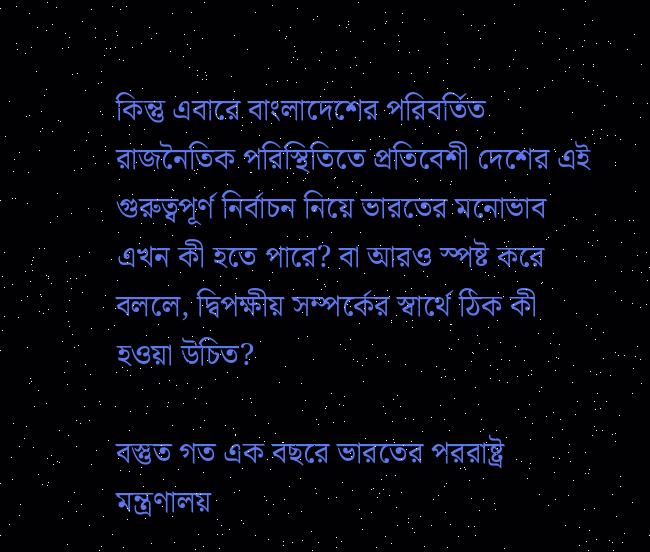কিন্তু এবারে বাংলাদেশের পরিবর্তিত রাজনৈতিক পরিস্থিতিতে প্রতিবেশী দেশের এই গুরুত্বপূর্ণ নির্বাচন নিয়ে ভারতের মনোভাব এখন কী হতে পারে? বা আরও স্পষ্ট করে বললে, দ্বিপক্ষীয় সম্পর্কের স্বার্থে ঠিক কী হওয়া উচিত?

বস্তুত গত এক বছরে ভারতের পররাষ্ট্র মন্ত্রণালয়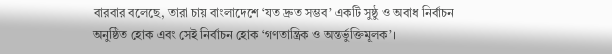বারবার বলেছে, তারা চায় বাংলাদেশে ‘যত দ্রুত সম্ভব’ একটি সুষ্ঠু ও অবাধ নির্বাচন অনুষ্ঠিত হোক এবং সেই নির্বাচন হোক ‘গণতান্ত্রিক ও অন্তর্ভুক্তিমূলক’।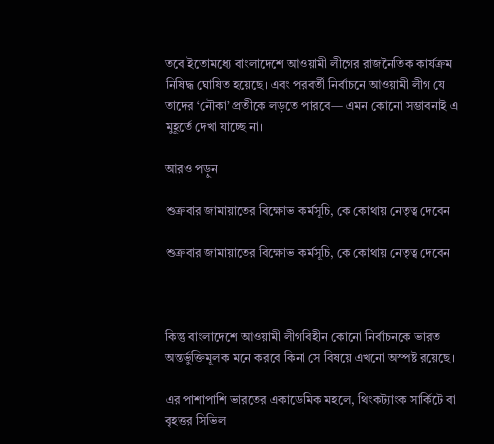তবে ইতোমধ্যে বাংলাদেশে আওয়ামী লীগের রাজনৈতিক কার্যক্রম নিষিদ্ধ ঘোষিত হয়েছে। এবং পরবর্তী নির্বাচনে আওয়ামী লীগ যে তাদের ‘নৌকা’ প্রতীকে লড়তে পারবে— এমন কোনো সম্ভাবনাই এ মুহূর্তে দেখা যাচ্ছে না।

আরও পড়ুন

শুক্রবার জামায়াতের বিক্ষোভ কর্মসূচি, কে কোথায় নেতৃত্ব দেবেন

শুক্রবার জামায়াতের বিক্ষোভ কর্মসূচি, কে কোথায় নেতৃত্ব দেবেন



কিন্তু বাংলাদেশে আওয়ামী লীগবিহীন কোনো নির্বাচনকে ভারত অন্তর্ভুক্তিমূলক মনে করবে কিনা সে বিষয়ে এখনো অস্পষ্ট রয়েছে।

এর পাশাপাশি ভারতের একাডেমিক মহলে, থিংকট্যাংক সার্কিটে বা বৃহত্তর সিভিল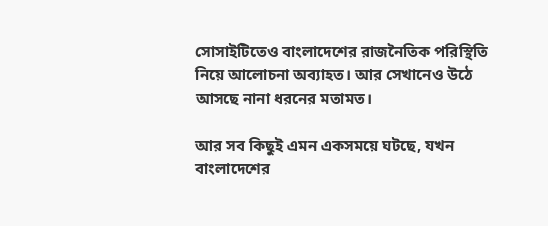সোসাইটিতেও বাংলাদেশের রাজনৈতিক পরিস্থিতি নিয়ে আলোচনা অব্যাহত। আর সেখানেও উঠে আসছে নানা ধরনের মতামত।

আর সব কিছুই এমন একসময়ে ঘটছে, যখন বাংলাদেশের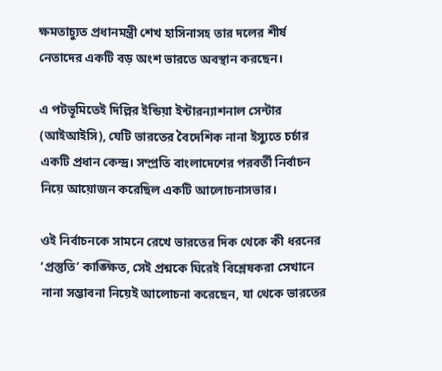ক্ষমতাচ্যুত প্রধানমন্ত্রী শেখ হাসিনাসহ তার দলের শীর্ষ নেতাদের একটি বড় অংশ ভারতে অবস্থান করছেন।

এ পটভূমিতেই দিল্লির ইন্ডিয়া ইন্টারন্যাশনাল সেন্টার (আইআইসি), যেটি ভারতের বৈদেশিক নানা ইস্যুতে চর্চার একটি প্রধান কেন্দ্র। সম্প্রতি বাংলাদেশের পরবর্তী নির্বাচন নিয়ে আয়োজন করেছিল একটি আলোচনাসভার।

ওই নির্বাচনকে সামনে রেখে ভারতের দিক থেকে কী ধরনের ‘প্রস্তুতি’ কাঙ্ক্ষিত, সেই প্রশ্নকে ঘিরেই বিশ্লেষকরা সেখানে নানা সম্ভাবনা নিয়েই আলোচনা করেছেন, যা থেকে ভারতের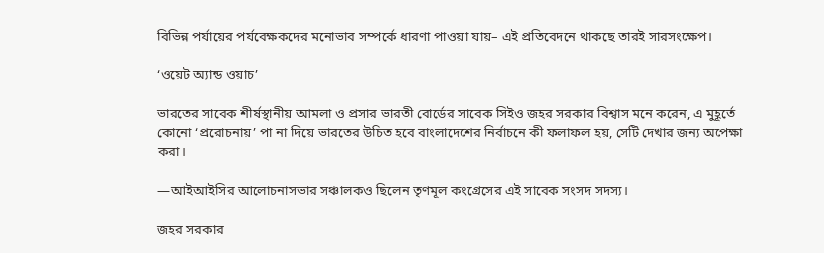বিভিন্ন পর্যায়ের পর্যবেক্ষকদের মনোভাব সম্পর্কে ধারণা পাওয়া যায়– এই প্রতিবেদনে থাকছে তারই সারসংক্ষেপ।

‘ওয়েট অ্যান্ড ওয়াচ’

ভারতের সাবেক শীর্ষস্থানীয় আমলা ও প্রসার ভারতী বোর্ডের সাবেক সিইও জহর সরকার বিশ্বাস মনে করেন, এ মুহূর্তে কোনো ‘প্ররোচনায়’ পা না দিয়ে ভারতের উচিত হবে বাংলাদেশের নির্বাচনে কী ফলাফল হয়, সেটি দেখার জন্য অপেক্ষা করা।

—আইআইসির আলোচনাসভার সঞ্চালকও ছিলেন তৃণমূল কংগ্রেসের এই সাবেক সংসদ সদস্য।

জহর সরকার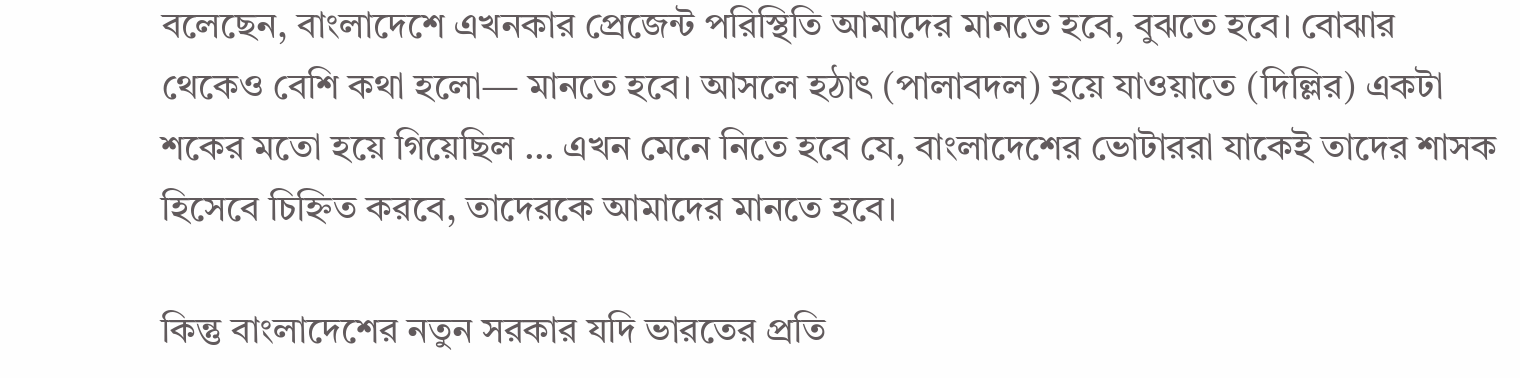বলেছেন, বাংলাদেশে এখনকার প্রেজেন্ট পরিস্থিতি আমাদের মানতে হবে, বুঝতে হবে। বোঝার থেকেও বেশি কথা হলো— মানতে হবে। আসলে হঠাৎ (পালাবদল) হয়ে যাওয়াতে (দিল্লির) একটা শকের মতো হয়ে গিয়েছিল … এখন মেনে নিতে হবে যে, বাংলাদেশের ভোটাররা যাকেই তাদের শাসক হিসেবে চিহ্নিত করবে, তাদেরকে আমাদের মানতে হবে।

কিন্তু বাংলাদেশের নতুন সরকার যদি ভারতের প্রতি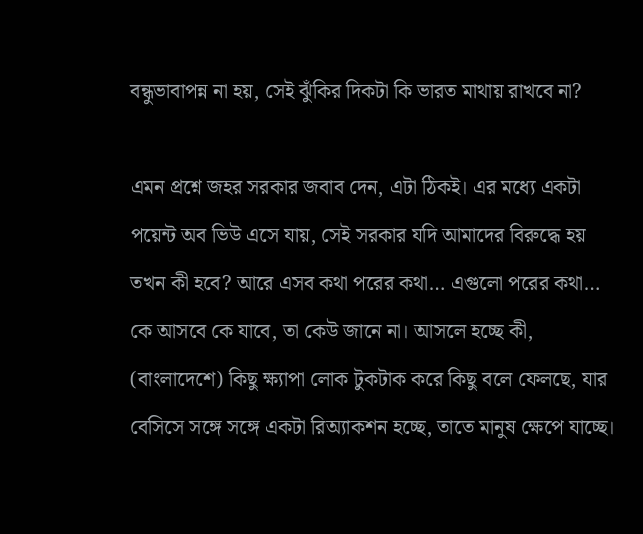বন্ধুভাবাপন্ন না হয়, সেই ঝুঁকির দিকটা কি ভারত মাথায় রাখবে না?

এমন প্রশ্নে জহর সরকার জবাব দেন, এটা ঠিকই। এর মধ্যে একটা পয়েন্ট অব ভিউ এসে যায়, সেই সরকার যদি আমাদের বিরুদ্ধে হয় তখন কী হবে? আরে এসব কথা পরের কথা… এগুলো পরের কথা… কে আসবে কে যাবে, তা কেউ জানে না। আসলে হচ্ছে কী, (বাংলাদেশে) কিছু ক্ষ্যাপা লোক টুকটাক করে কিছু বলে ফেলছে, যার বেসিসে সঙ্গে সঙ্গে একটা রিঅ্যাকশন হচ্ছে, তাতে মানুষ ক্ষেপে যাচ্ছে।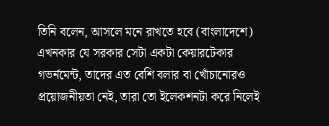তিনি বলেন, আসলে মনে রাখতে হবে (বাংলাদেশে) এখনকার যে সরকার সেটা একটা কেয়ারটেকার গভর্নমেন্ট, তাদের এত বেশি বলার বা খোঁচানোরও প্রয়োজনীয়তা নেই, তারা তো ইলেকশনটা করে নিলেই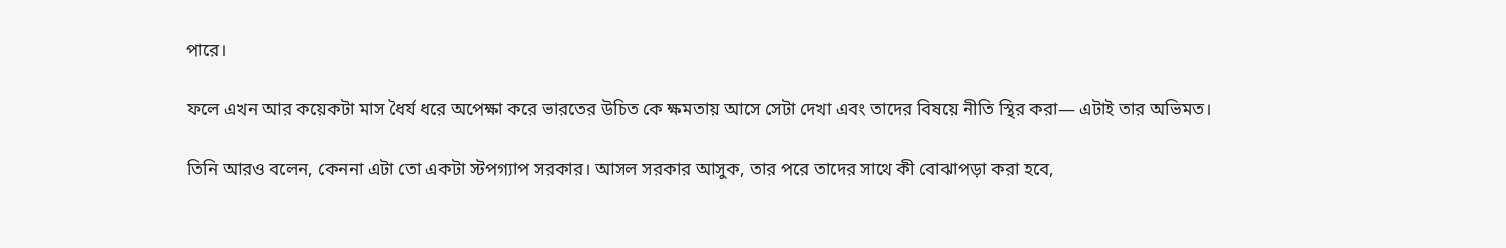পারে।

ফলে এখন আর কয়েকটা মাস ধৈর্য ধরে অপেক্ষা করে ভারতের উচিত কে ক্ষমতায় আসে সেটা দেখা এবং তাদের বিষয়ে নীতি স্থির করা— এটাই তার অভিমত।

তিনি আরও বলেন, কেননা এটা তো একটা স্টপগ্যাপ সরকার। আসল সরকার আসুক, তার পরে তাদের সাথে কী বোঝাপড়া করা হবে,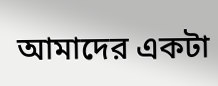আমাদের একটা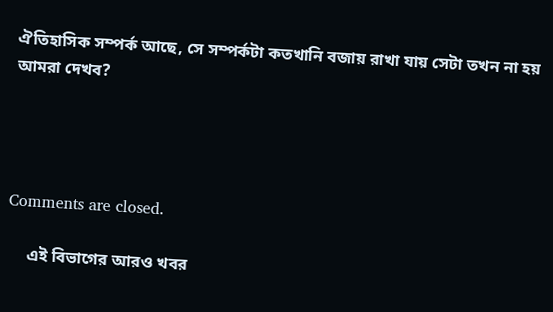ঐতিহাসিক সম্পর্ক আছে, সে সম্পর্কটা কতখানি বজায় রাখা যায় সেটা তখন না হয় আমরা দেখব?




Comments are closed.

     এই বিভাগের আরও খবর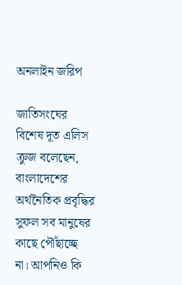অনলাইন জরিপ

জাতিসংঘের বিশেষ দূত এলিস ক্রুজ বলেছেন, বাংলাদেশের অর্থনৈতিক প্রবৃদ্ধির সুফল সব মানুষের কাছে পৌঁছাচ্ছে না। আপনিও কি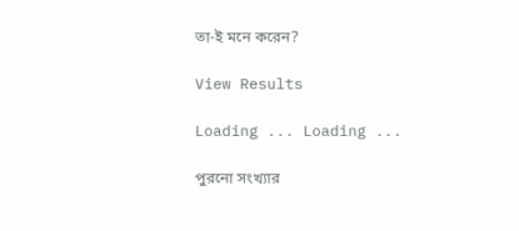তা-ই মনে করেন?

View Results

Loading ... Loading ...

পুরনো সংখ্যার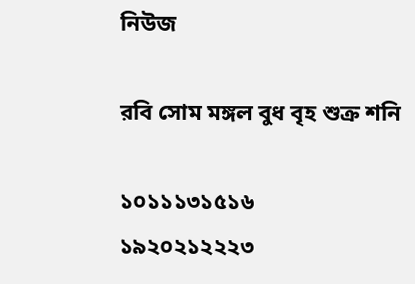নিউজ

রবি সোম মঙ্গল বুধ বৃহ শুক্র শনি

১০১১১৩১৫১৬
১৯২০২১২২২৩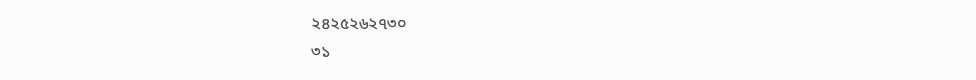২৪২৫২৬২৭৩০
৩১